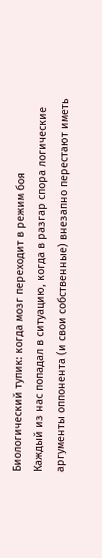Биологический тупик: когда мозг переходит в режим боя
Каждый из нас попадал в ситуацию, когда в разгар спора логические аргументы оппонента (и свои собственные) внезапно перестают иметь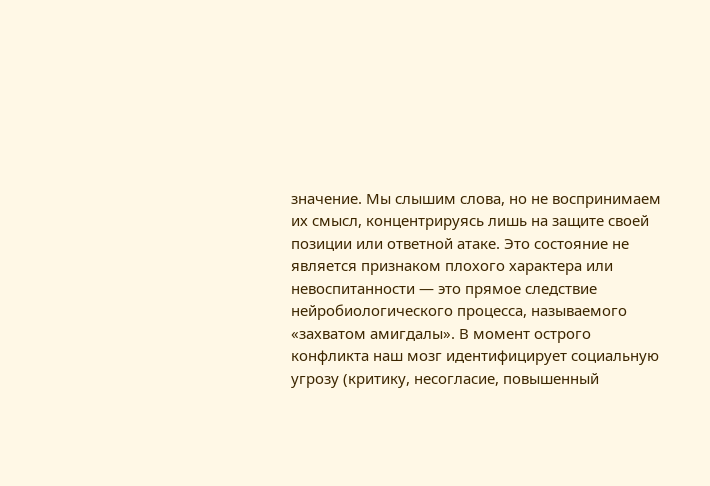значение. Мы слышим слова, но не воспринимаем их смысл, концентрируясь лишь на защите своей позиции или ответной атаке. Это состояние не является признаком плохого характера или невоспитанности — это прямое следствие нейробиологического процесса, называемого «захватом амигдалы». В момент острого конфликта наш мозг идентифицирует социальную угрозу (критику, несогласие, повышенный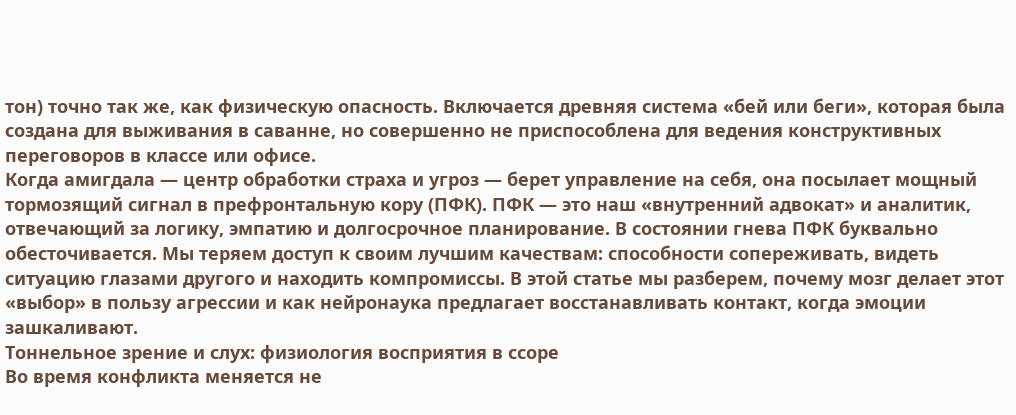тон) точно так же, как физическую опасность. Включается древняя система «бей или беги», которая была создана для выживания в саванне, но совершенно не приспособлена для ведения конструктивных переговоров в классе или офисе.
Когда амигдала — центр обработки страха и угроз — берет управление на себя, она посылает мощный тормозящий сигнал в префронтальную кору (ПФК). ПФК — это наш «внутренний адвокат» и аналитик, отвечающий за логику, эмпатию и долгосрочное планирование. В состоянии гнева ПФК буквально обесточивается. Мы теряем доступ к своим лучшим качествам: способности сопереживать, видеть ситуацию глазами другого и находить компромиссы. В этой статье мы разберем, почему мозг делает этот «выбор» в пользу агрессии и как нейронаука предлагает восстанавливать контакт, когда эмоции зашкаливают.
Тоннельное зрение и слух: физиология восприятия в ссоре
Во время конфликта меняется не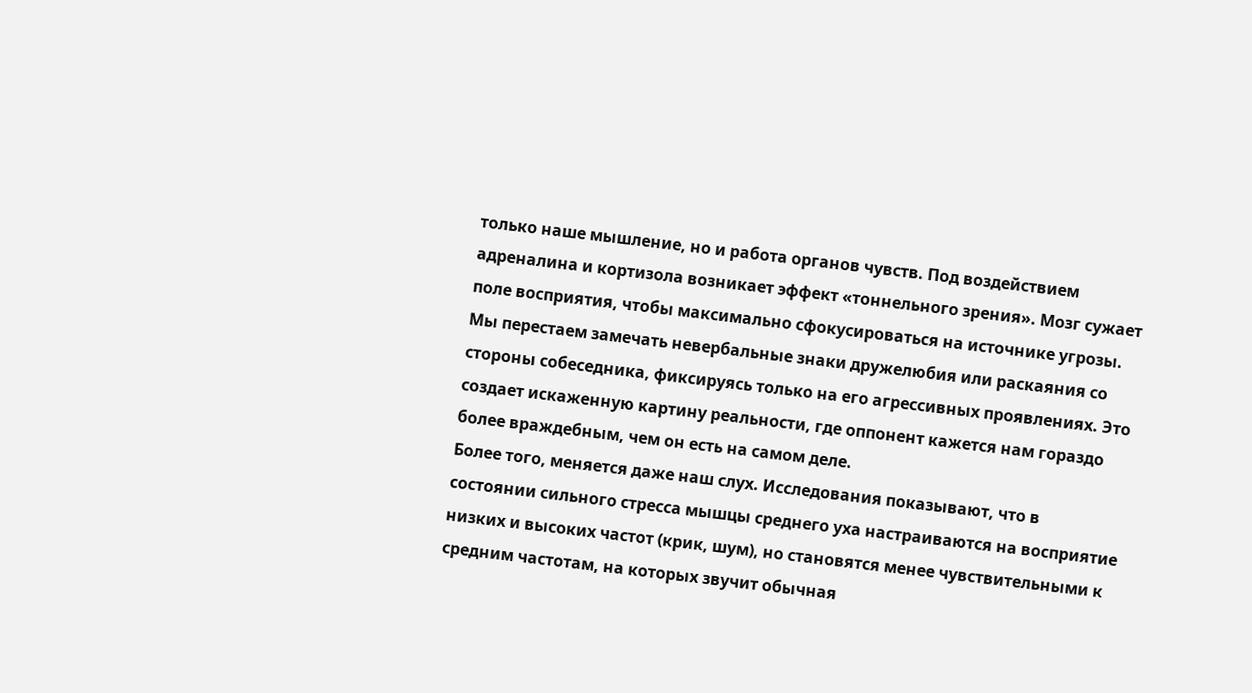только наше мышление, но и работа органов чувств. Под воздействием адреналина и кортизола возникает эффект «тоннельного зрения». Мозг сужает поле восприятия, чтобы максимально сфокусироваться на источнике угрозы. Мы перестаем замечать невербальные знаки дружелюбия или раскаяния со стороны собеседника, фиксируясь только на его агрессивных проявлениях. Это создает искаженную картину реальности, где оппонент кажется нам гораздо более враждебным, чем он есть на самом деле.
Более того, меняется даже наш слух. Исследования показывают, что в состоянии сильного стресса мышцы среднего уха настраиваются на восприятие низких и высоких частот (крик, шум), но становятся менее чувствительными к средним частотам, на которых звучит обычная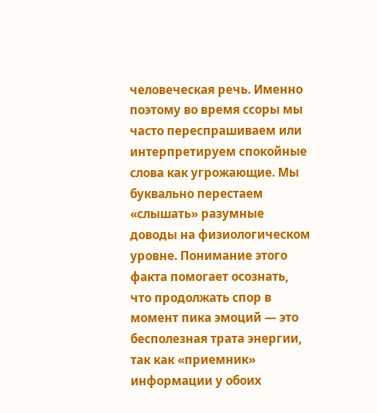человеческая речь. Именно поэтому во время ссоры мы часто переспрашиваем или интерпретируем спокойные слова как угрожающие. Мы буквально перестаем «слышать» разумные доводы на физиологическом уровне. Понимание этого факта помогает осознать, что продолжать спор в момент пика эмоций — это бесполезная трата энергии, так как «приемник» информации у обоих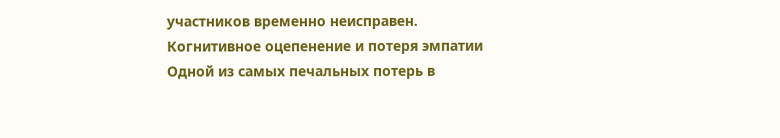участников временно неисправен.
Когнитивное оцепенение и потеря эмпатии
Одной из самых печальных потерь в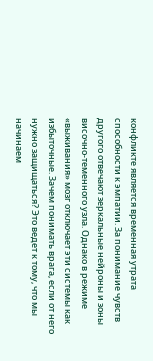конфликте является временная утрата способности к эмпатии. За понимание чувств другого отвечают зеркальные нейроны и зоны височно-теменного узла. Однако в режиме «выживания» мозг отключает эти системы как избыточные. Зачем понимать врага, если от него нужно защищаться? Это ведет к тому, что мы начинаем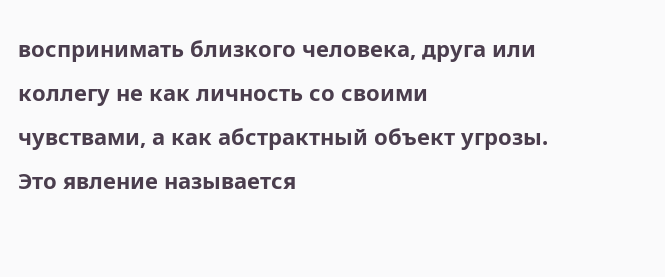воспринимать близкого человека, друга или коллегу не как личность со своими чувствами, а как абстрактный объект угрозы. Это явление называется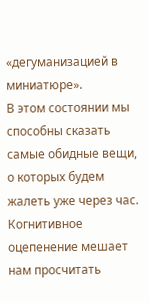«дегуманизацией в миниатюре».
В этом состоянии мы способны сказать самые обидные вещи, о которых будем жалеть уже через час. Когнитивное оцепенение мешает нам просчитать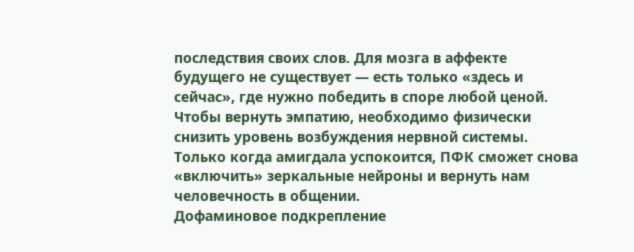последствия своих слов. Для мозга в аффекте будущего не существует — есть только «здесь и сейчас», где нужно победить в споре любой ценой. Чтобы вернуть эмпатию, необходимо физически снизить уровень возбуждения нервной системы. Только когда амигдала успокоится, ПФК сможет снова «включить» зеркальные нейроны и вернуть нам человечность в общении.
Дофаминовое подкрепление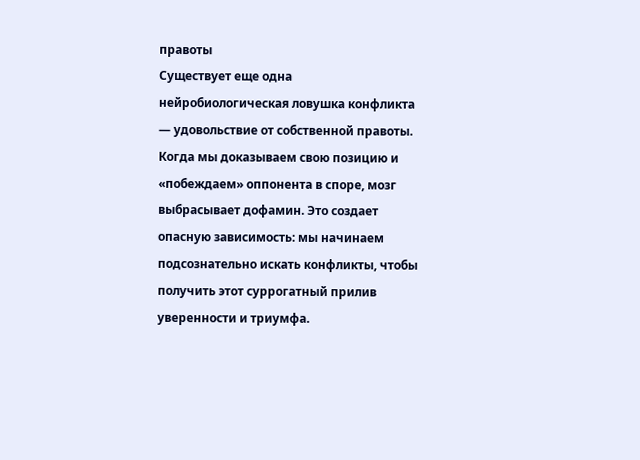правоты
Существует еще одна нейробиологическая ловушка конфликта — удовольствие от собственной правоты. Когда мы доказываем свою позицию и «побеждаем» оппонента в споре, мозг выбрасывает дофамин. Это создает опасную зависимость: мы начинаем подсознательно искать конфликты, чтобы получить этот суррогатный прилив уверенности и триумфа.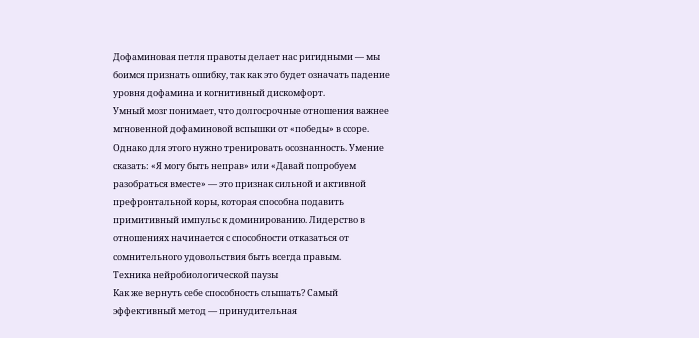Дофаминовая петля правоты делает нас ригидными — мы боимся признать ошибку, так как это будет означать падение уровня дофамина и когнитивный дискомфорт.
Умный мозг понимает, что долгосрочные отношения важнее мгновенной дофаминовой вспышки от «победы» в ссоре. Однако для этого нужно тренировать осознанность. Умение сказать: «Я могу быть неправ» или «Давай попробуем разобраться вместе» — это признак сильной и активной префронтальной коры, которая способна подавить примитивный импульс к доминированию. Лидерство в отношениях начинается с способности отказаться от сомнительного удовольствия быть всегда правым.
Техника нейробиологической паузы
Как же вернуть себе способность слышать? Самый эффективный метод — принудительная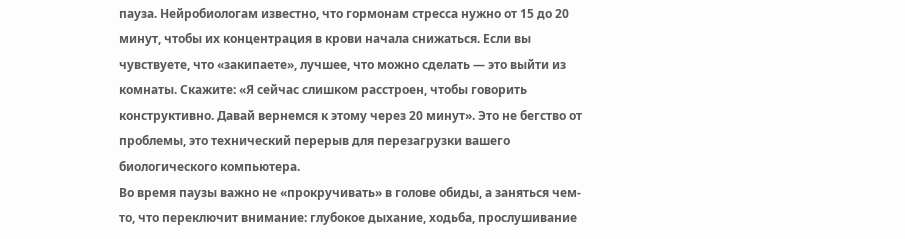пауза. Нейробиологам известно, что гормонам стресса нужно от 15 до 20 минут, чтобы их концентрация в крови начала снижаться. Если вы чувствуете, что «закипаете», лучшее, что можно сделать — это выйти из комнаты. Скажите: «Я сейчас слишком расстроен, чтобы говорить конструктивно. Давай вернемся к этому через 20 минут». Это не бегство от проблемы, это технический перерыв для перезагрузки вашего биологического компьютера.
Во время паузы важно не «прокручивать» в голове обиды, а заняться чем-то, что переключит внимание: глубокое дыхание, ходьба, прослушивание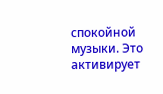спокойной музыки. Это активирует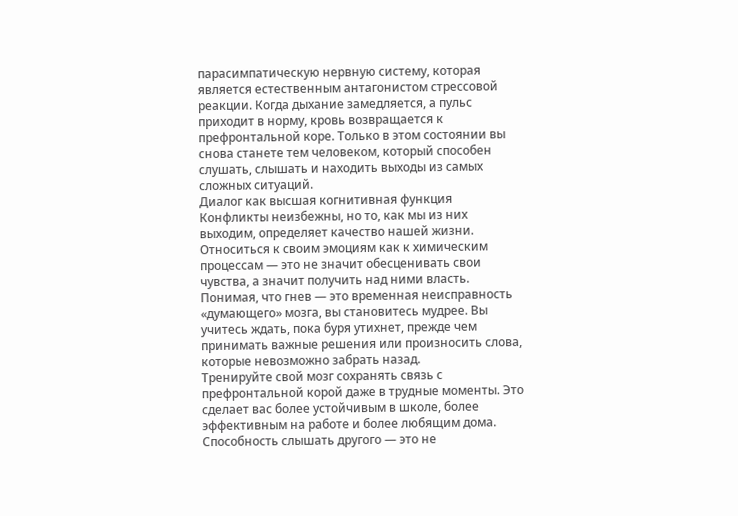парасимпатическую нервную систему, которая является естественным антагонистом стрессовой реакции. Когда дыхание замедляется, а пульс приходит в норму, кровь возвращается к префронтальной коре. Только в этом состоянии вы снова станете тем человеком, который способен слушать, слышать и находить выходы из самых сложных ситуаций.
Диалог как высшая когнитивная функция
Конфликты неизбежны, но то, как мы из них выходим, определяет качество нашей жизни. Относиться к своим эмоциям как к химическим процессам — это не значит обесценивать свои чувства, а значит получить над ними власть. Понимая, что гнев — это временная неисправность «думающего» мозга, вы становитесь мудрее. Вы учитесь ждать, пока буря утихнет, прежде чем принимать важные решения или произносить слова, которые невозможно забрать назад.
Тренируйте свой мозг сохранять связь с префронтальной корой даже в трудные моменты. Это сделает вас более устойчивым в школе, более эффективным на работе и более любящим дома. Способность слышать другого — это не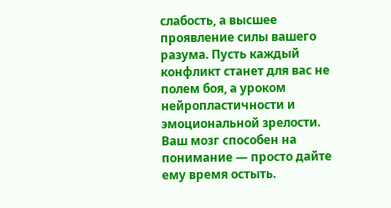слабость, а высшее проявление силы вашего разума. Пусть каждый конфликт станет для вас не полем боя, а уроком нейропластичности и эмоциональной зрелости. Ваш мозг способен на понимание — просто дайте ему время остыть.